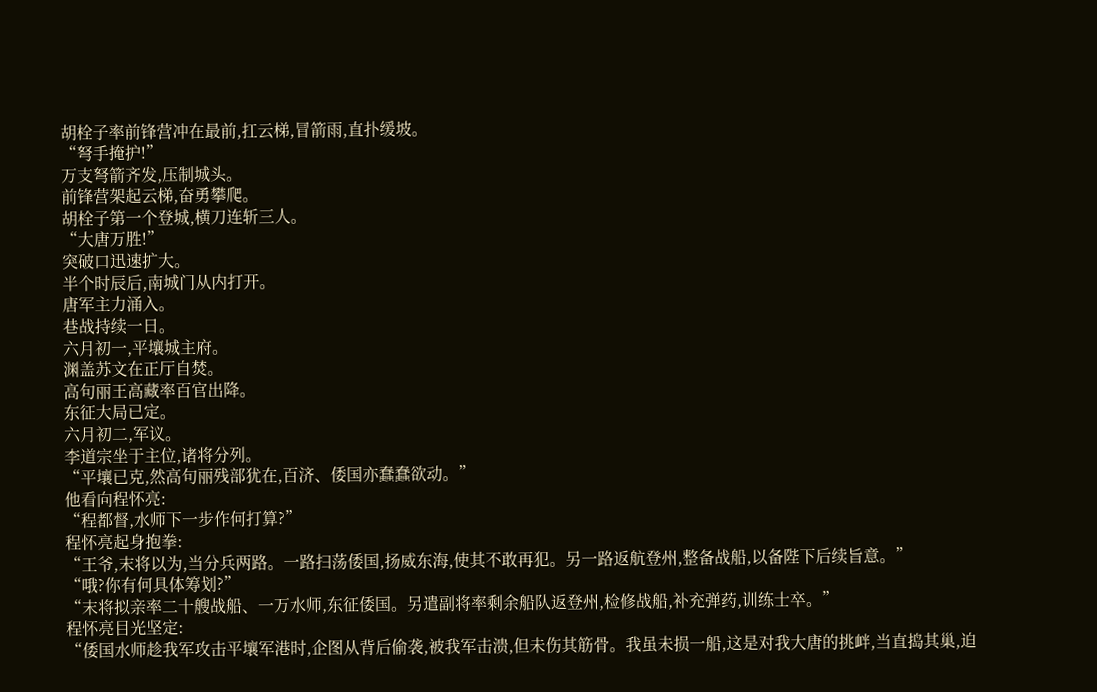胡栓子率前锋营冲在最前,扛云梯,冒箭雨,直扑缓坡。
“弩手掩护!”
万支弩箭齐发,压制城头。
前锋营架起云梯,奋勇攀爬。
胡栓子第一个登城,横刀连斩三人。
“大唐万胜!”
突破口迅速扩大。
半个时辰后,南城门从内打开。
唐军主力涌入。
巷战持续一日。
六月初一,平壤城主府。
渊盖苏文在正厅自焚。
高句丽王高藏率百官出降。
东征大局已定。
六月初二,军议。
李道宗坐于主位,诸将分列。
“平壤已克,然高句丽残部犹在,百济、倭国亦蠢蠢欲动。”
他看向程怀亮:
“程都督,水师下一步作何打算?”
程怀亮起身抱拳:
“王爷,末将以为,当分兵两路。一路扫荡倭国,扬威东海,使其不敢再犯。另一路返航登州,整备战船,以备陛下后续旨意。”
“哦?你有何具体筹划?”
“末将拟亲率二十艘战船、一万水师,东征倭国。另遣副将率剩余船队返登州,检修战船,补充弹药,训练士卒。”
程怀亮目光坚定:
“倭国水师趁我军攻击平壤军港时,企图从背后偷袭,被我军击溃,但未伤其筋骨。我虽未损一船,这是对我大唐的挑衅,当直捣其巢,迫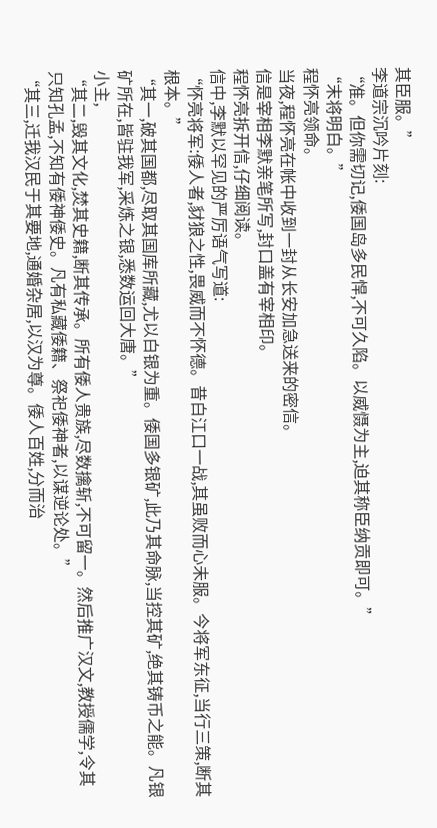其臣服。”
李道宗沉吟片刻:
“准。但你需切记,倭国岛多民悍,不可久陷。以威慑为主,迫其称臣纳贡即可。”
“末将明白。”
程怀亮领命。
当夜,程怀亮在帐中收到一封从长安加急送来的密信。
信是宰相李默亲笔所写,封口盖有宰相印。
程怀亮拆开信,仔细阅读。
信中,李默以罕见的严厉语气写道:
“怀亮将军:倭人者,豺狼之性,畏威而不怀德。昔白江口一战,其虽败而心未服。今将军东征,当行三策,断其根本。”
“其一,破其国都,尽取其国库所藏,尤以白银为重。倭国多银矿,此乃其命脉,当控其矿,绝其铸币之能。凡银矿所在,皆驻我军,采炼之银,悉数运回大唐。”
小主,
“其二,毁其文化,焚其史籍,断其传承。所有倭人贵族,尽数擒斩,不可留一。然后推广汉文,教授儒学,令其只知孔孟,不知有倭神倭史。凡有私藏倭籍、祭祀倭神者,以谋逆论处。”
“其三,迁我汉民于其要地,通婚杂居,以汉为尊。倭人百姓,分而治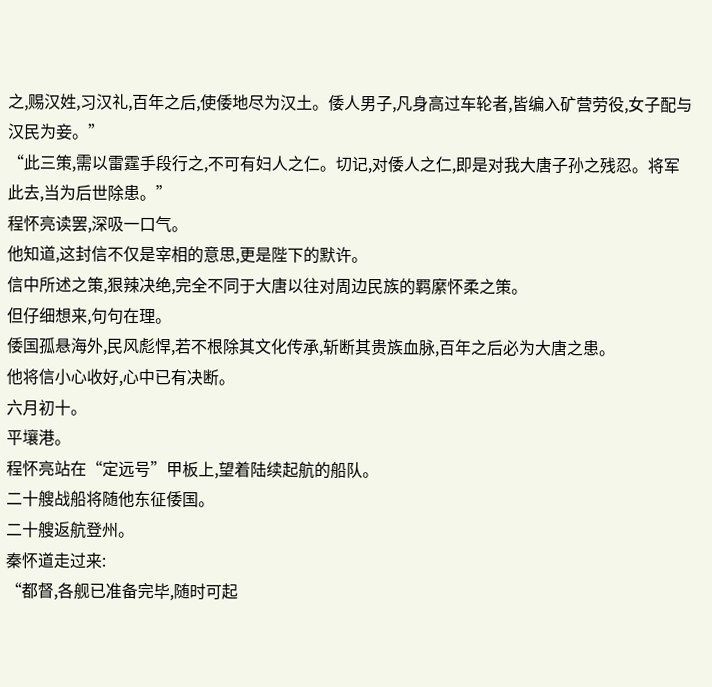之,赐汉姓,习汉礼,百年之后,使倭地尽为汉土。倭人男子,凡身高过车轮者,皆编入矿营劳役,女子配与汉民为妾。”
“此三策,需以雷霆手段行之,不可有妇人之仁。切记,对倭人之仁,即是对我大唐子孙之残忍。将军此去,当为后世除患。”
程怀亮读罢,深吸一口气。
他知道,这封信不仅是宰相的意思,更是陛下的默许。
信中所述之策,狠辣决绝,完全不同于大唐以往对周边民族的羁縻怀柔之策。
但仔细想来,句句在理。
倭国孤悬海外,民风彪悍,若不根除其文化传承,斩断其贵族血脉,百年之后必为大唐之患。
他将信小心收好,心中已有决断。
六月初十。
平壤港。
程怀亮站在“定远号”甲板上,望着陆续起航的船队。
二十艘战船将随他东征倭国。
二十艘返航登州。
秦怀道走过来:
“都督,各舰已准备完毕,随时可起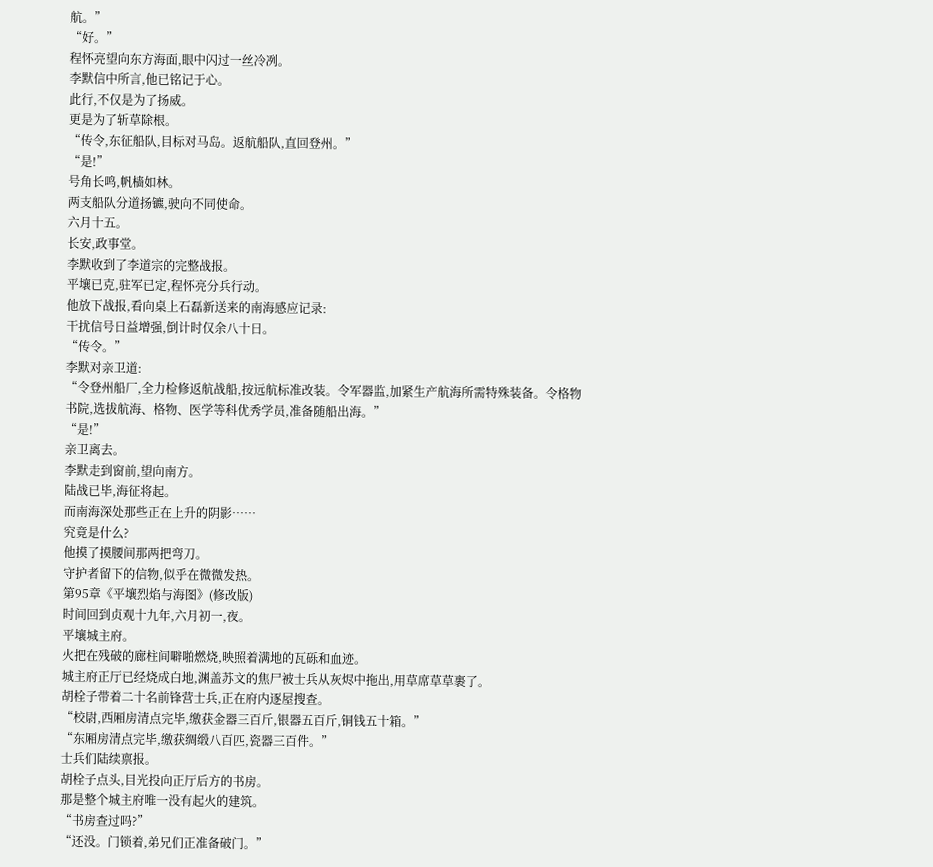航。”
“好。”
程怀亮望向东方海面,眼中闪过一丝冷冽。
李默信中所言,他已铭记于心。
此行,不仅是为了扬威。
更是为了斩草除根。
“传令,东征船队,目标对马岛。返航船队,直回登州。”
“是!”
号角长鸣,帆樯如林。
两支船队分道扬镳,驶向不同使命。
六月十五。
长安,政事堂。
李默收到了李道宗的完整战报。
平壤已克,驻军已定,程怀亮分兵行动。
他放下战报,看向桌上石磊新送来的南海感应记录:
干扰信号日益增强,倒计时仅余八十日。
“传令。”
李默对亲卫道:
“令登州船厂,全力检修返航战船,按远航标准改装。令军器监,加紧生产航海所需特殊装备。令格物书院,选拔航海、格物、医学等科优秀学员,准备随船出海。”
“是!”
亲卫离去。
李默走到窗前,望向南方。
陆战已毕,海征将起。
而南海深处那些正在上升的阴影……
究竟是什么?
他摸了摸腰间那两把弯刀。
守护者留下的信物,似乎在微微发热。
第95章《平壤烈焰与海图》(修改版)
时间回到贞观十九年,六月初一,夜。
平壤城主府。
火把在残破的廊柱间噼啪燃烧,映照着满地的瓦砾和血迹。
城主府正厅已经烧成白地,渊盖苏文的焦尸被士兵从灰烬中拖出,用草席草草裹了。
胡栓子带着二十名前锋营士兵,正在府内逐屋搜查。
“校尉,西厢房清点完毕,缴获金器三百斤,银器五百斤,铜钱五十箱。”
“东厢房清点完毕,缴获绸缎八百匹,瓷器三百件。”
士兵们陆续禀报。
胡栓子点头,目光投向正厅后方的书房。
那是整个城主府唯一没有起火的建筑。
“书房查过吗?”
“还没。门锁着,弟兄们正准备破门。”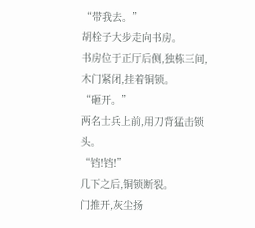“带我去。”
胡栓子大步走向书房。
书房位于正厅后侧,独栋三间,木门紧闭,挂着铜锁。
“砸开。”
两名士兵上前,用刀背猛击锁头。
“铛!铛!”
几下之后,铜锁断裂。
门推开,灰尘扬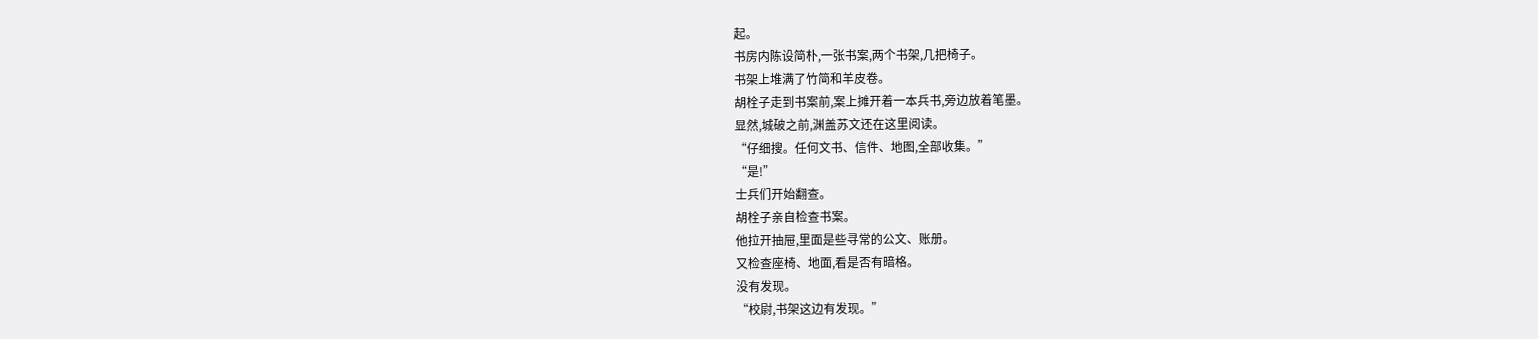起。
书房内陈设简朴,一张书案,两个书架,几把椅子。
书架上堆满了竹简和羊皮卷。
胡栓子走到书案前,案上摊开着一本兵书,旁边放着笔墨。
显然,城破之前,渊盖苏文还在这里阅读。
“仔细搜。任何文书、信件、地图,全部收集。”
“是!”
士兵们开始翻查。
胡栓子亲自检查书案。
他拉开抽屉,里面是些寻常的公文、账册。
又检查座椅、地面,看是否有暗格。
没有发现。
“校尉,书架这边有发现。”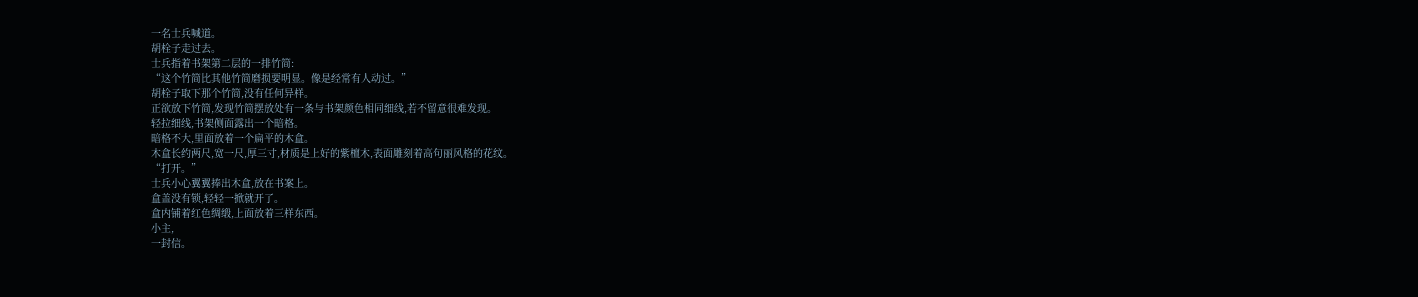一名士兵喊道。
胡栓子走过去。
士兵指着书架第二层的一排竹简:
“这个竹简比其他竹简磨损要明显。像是经常有人动过。”
胡栓子取下那个竹简,没有任何异样。
正欲放下竹简,发现竹简摆放处有一条与书架颜色相同细线,若不留意很难发现。
轻拉细线,书架侧面露出一个暗格。
暗格不大,里面放着一个扁平的木盒。
木盒长约两尺,宽一尺,厚三寸,材质是上好的紫檀木,表面雕刻着高句丽风格的花纹。
“打开。”
士兵小心翼翼捧出木盒,放在书案上。
盒盖没有锁,轻轻一掀就开了。
盒内铺着红色绸缎,上面放着三样东西。
小主,
一封信。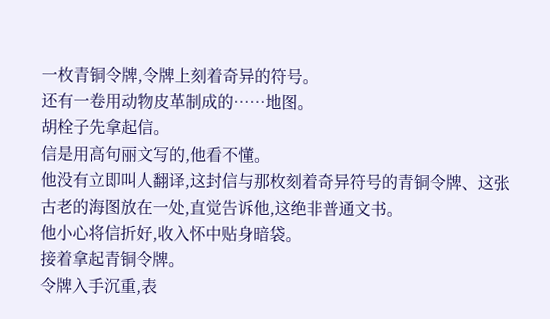一枚青铜令牌,令牌上刻着奇异的符号。
还有一卷用动物皮革制成的……地图。
胡栓子先拿起信。
信是用高句丽文写的,他看不懂。
他没有立即叫人翻译,这封信与那枚刻着奇异符号的青铜令牌、这张古老的海图放在一处,直觉告诉他,这绝非普通文书。
他小心将信折好,收入怀中贴身暗袋。
接着拿起青铜令牌。
令牌入手沉重,表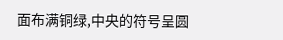面布满铜绿,中央的符号呈圆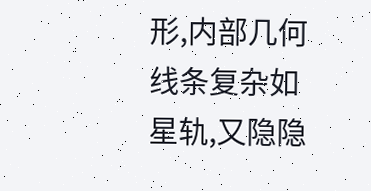形,内部几何线条复杂如星轨,又隐隐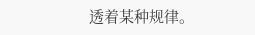透着某种规律。